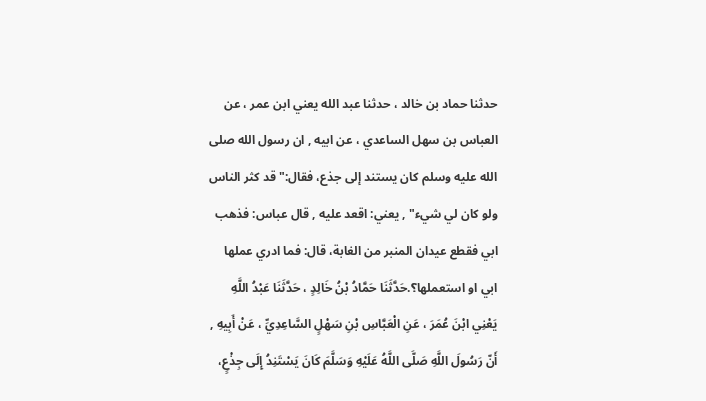حدثنا حماد بن خالد ، حدثنا عبد الله يعني ابن عمر ، عن العباس بن سهل الساعدي ، عن ابيه , ان رسول الله صلى الله عليه وسلم كان يستند إلى جذع، فقال:" قد كثر الناس ولو كان لي شيء" , يعني: اقعد عليه , قال عباس: فذهب ابي فقطع عيدان المنبر من الغابة، قال: فما ادري عملها ابي او استعملها؟.حَدَّثَنَا حَمَّادُ بْنُ خَالِدٍ ، حَدَّثَنَا عَبْدُ اللَّهِ يَعْنِي ابْنَ عُمَرَ ، عَنِ الْعَبَّاسِ بْنِ سَهْلٍ السَّاعِدِيِّ ، عَنْ أَبِيهِ , أَنّ رَسُولَ اللَّهِ صَلَّى اللَّهُ عَلَيْهِ وَسَلَّمَ كَانَ يَسْتَنِدُ إِلَى جِذْعٍ،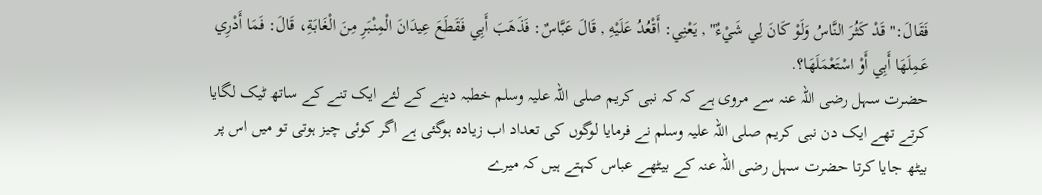فَقَالَ:" قَدْ كَثُرَ النَّاسُ وَلَوْ كَانَ لِي شَيْءٌ" , يَعْنِي: أَقْعُدُ عَلَيْهِ , قَالَ عَبَّاسٌ: فَذَهَبَ أَبِي فَقَطَعَ عِيدَانَ الْمِنْبَرِ مِنَ الْغَابَةِ، قَالَ: فَمَا أَدْرِي عَمِلَهَا أَبِي أَوْ اسْتَعْمَلَهَا؟.
حضرت سہل رضی اللہ عنہ سے مروی ہے کہ کہ نبی کریم صلی اللہ علیہ وسلم خطبہ دینے کے لئے ایک تنے کے ساتھ ٹیک لگایا کرتے تھے ایک دن نبی کریم صلی اللہ علیہ وسلم نے فرمایا لوگوں کی تعداد اب زیادہ ہوگئی ہے اگر کوئی چیز ہوتی تو میں اس پر بیٹھ جایا کرتا حضرت سہل رضی اللہ عنہ کے بیٹھے عباس کہتے ہیں کہ میرے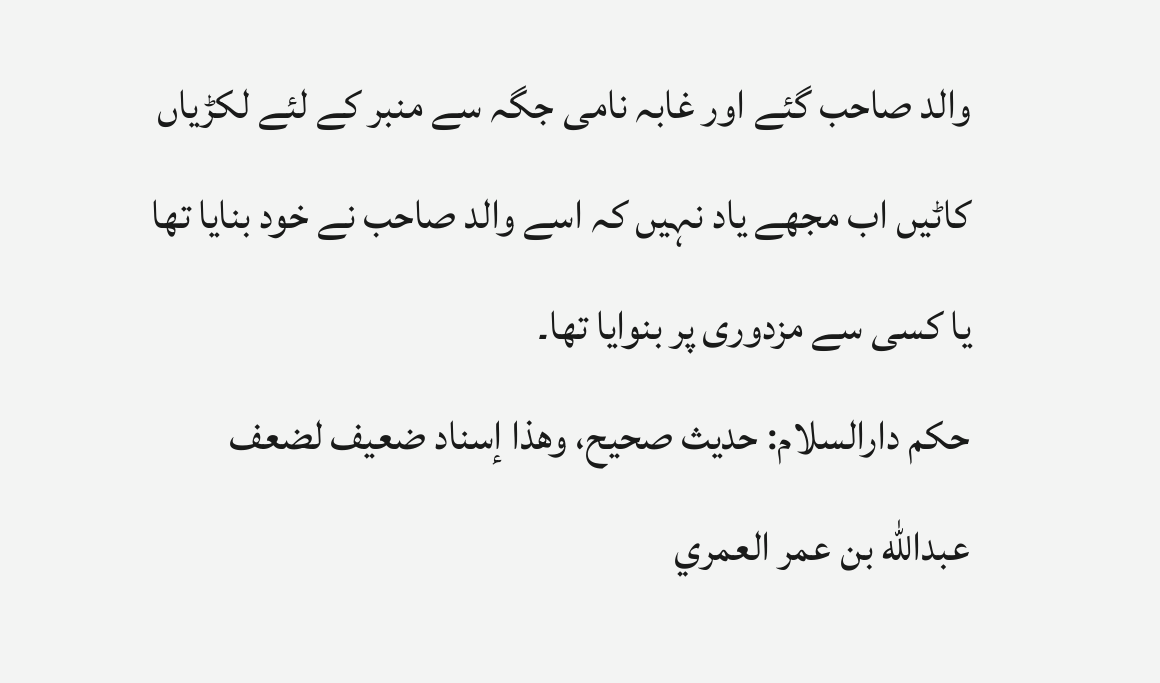والد صاحب گئے اور غابہ نامی جگہ سے منبر کے لئے لکڑیاں کاٹیں اب مجھے یاد نہیں کہ اسے والد صاحب نے خود بنایا تھا یا کسی سے مزدوری پر بنوایا تھا۔
حكم دارالسلام: حديث صحيح، وهذا إسناد ضعيف لضعف عبدالله بن عمر العمري